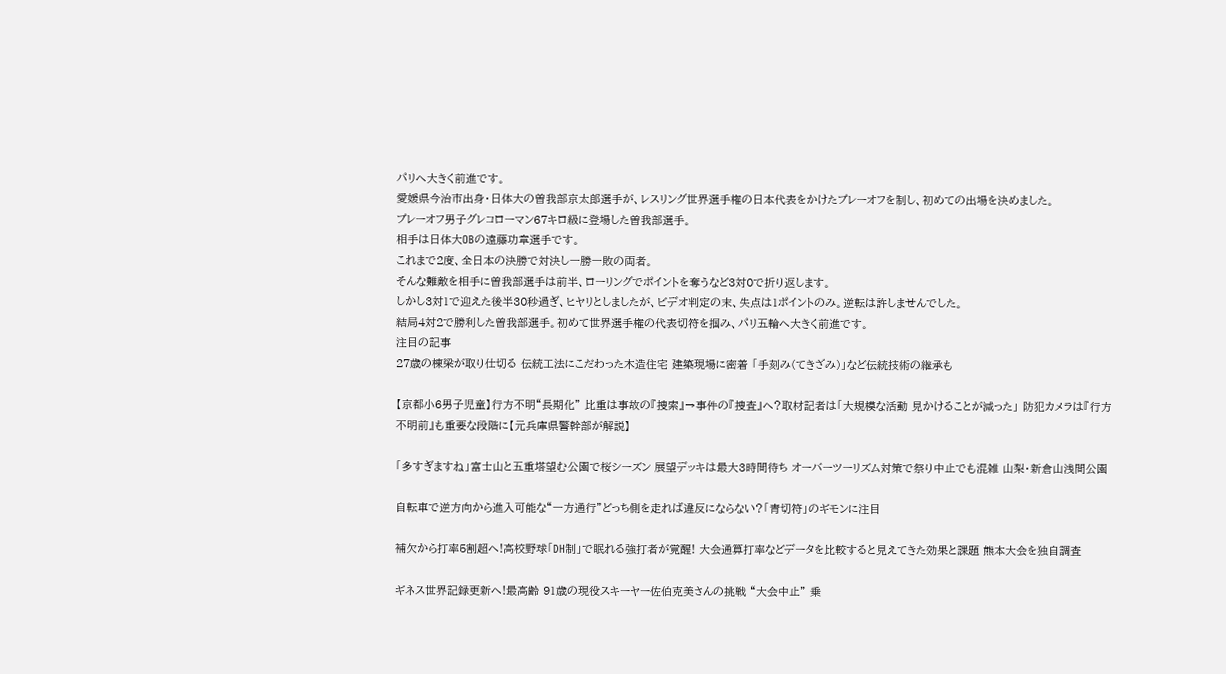パリへ大きく前進です。
愛媛県今治市出身・日体大の曽我部京太郎選手が、レスリング世界選手権の日本代表をかけたプレーオフを制し、初めての出場を決めました。
プレーオフ男子グレコローマン67キロ級に登場した曽我部選手。
相手は日体大OBの遠藤功章選手です。
これまで2度、全日本の決勝で対決し一勝一敗の両者。
そんな難敵を相手に曽我部選手は前半、ローリングでポイントを奪うなど3対0で折り返します。
しかし3対1で迎えた後半30秒過ぎ、ヒヤリとしましたが、ビデオ判定の末、失点は1ポイントのみ。逆転は許しませんでした。
結局4対2で勝利した曽我部選手。初めて世界選手権の代表切符を掴み、パリ五輪へ大きく前進です。
注目の記事
27歳の棟梁が取り仕切る 伝統工法にこだわった木造住宅 建築現場に密着 「手刻み(てきざみ)」など伝統技術の継承も

【京都小6男子児童】行方不明“長期化” 比重は事故の『捜索』→事件の『捜査』へ?取材記者は「大規模な活動 見かけることが減った」 防犯カメラは『行方不明前』も重要な段階に【元兵庫県警幹部が解説】

「多すぎますね」富士山と五重塔望む公園で桜シーズン 展望デッキは最大3時間待ち オーバーツーリズム対策で祭り中止でも混雑 山梨・新倉山浅間公園

自転車で逆方向から進入可能な“一方通行”どっち側を走れば違反にならない?「青切符」のギモンに注目

補欠から打率5割超へ!高校野球「DH制」で眠れる強打者が覚醒! 大会通算打率などデータを比較すると見えてきた効果と課題 熊本大会を独自調査

ギネス世界記録更新へ!最高齢 91歳の現役スキーヤー佐伯克美さんの挑戦 “大会中止” 乗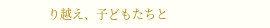り越え、子どもたちと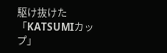駆け抜けた「KATSUMIカップ」